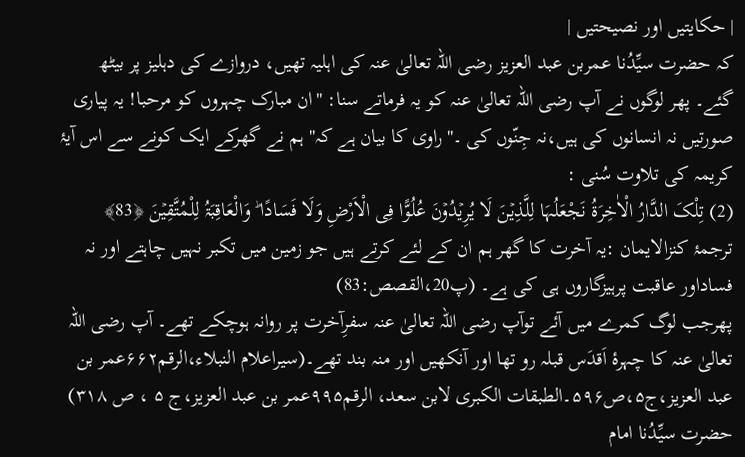| حکایتیں اور نصیحتیں |
کہ حضرت سیِّدُنا عمربن عبد العزیز رضی اللہ تعالیٰ عنہ کی اہلیہ تھیں، دروازے کی دہلیز پر بیٹھ گئے۔ پھر لوگوں نے آپ رضی اللہ تعالیٰ عنہ کو یہ فرماتے سنا: ''ان مبارک چہروں کو مرحبا! یہ پیاری صورتیں نہ انسانوں کی ہیں،نہ جِنّوں کی ۔''راوی کا بیان ہے کہ''ہم نے گھرکے ایک کونے سے اس آیۂ کریمہ کی تلاوت سُنی :
(2) تِلْکَ الدَّارُ الْاٰخِرَۃُ نَجْعَلُہَا لِلَّذِیۡنَ لَا یُرِیۡدُوۡنَ عُلُوًّا فِی الْاَرْضِ وَلَا فَسَادًا ؕ وَالْعَاقِبَۃُ لِلْمُتَّقِیۡنَ ﴿83﴾
ترجمۂ کنزالایمان :یہ آخرت کا گھر ہم ان کے لئے کرتے ہیں جو زمین میں تکبر نہیں چاہتے اور نہ فساداور عاقبت پرہیزگاروں ہی کی ہے۔ (پ20،القصص:83)
پھرجب لوگ کمرے میں آئے توآپ رضی اللہ تعالیٰ عنہ سفرِآخرت پر روانہ ہوچکے تھے۔ آپ رضی اللہ تعالیٰ عنہ کا چہرۂ اَقدَس قبلہ رو تھا اور آنکھیں اور منہ بند تھے۔(سیراعلام النبلاء،الرقم۶۶۲عمر بن عبد العزیز،ج۵،ص۵۹۶۔الطبقات الکبری لابن سعد، الرقم۹۹۵عمر بن عبد العزیز،ج ۵ ، ص ۳۱۸)
حضرت سیِّدُنا امام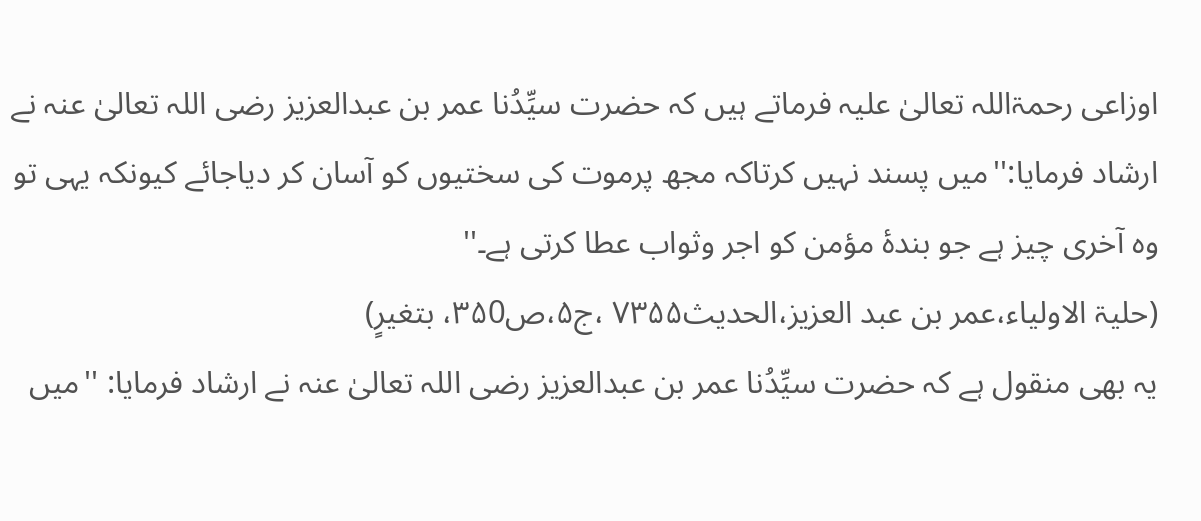اوزاعی رحمۃاللہ تعالیٰ علیہ فرماتے ہیں کہ حضرت سیِّدُنا عمر بن عبدالعزیز رضی اللہ تعالیٰ عنہ نے ارشاد فرمایا:''میں پسند نہیں کرتاکہ مجھ پرموت کی سختیوں کو آسان کر دیاجائے کیونکہ یہی تو وہ آخری چیز ہے جو بندۂ مؤمن کو اجر وثواب عطا کرتی ہے۔''
(حلیۃ الاولیاء،عمر بن عبد العزیز،الحدیث۷۳۵۵ ،ج۵،ص۳۵0، بتغیرٍ)
یہ بھی منقول ہے کہ حضرت سیِّدُنا عمر بن عبدالعزیز رضی اللہ تعالیٰ عنہ نے ارشاد فرمایا: ''میں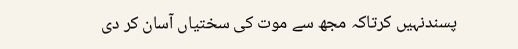پسندنہیں کرتاکہ مجھ سے موت کی سختیاں آسان کر دی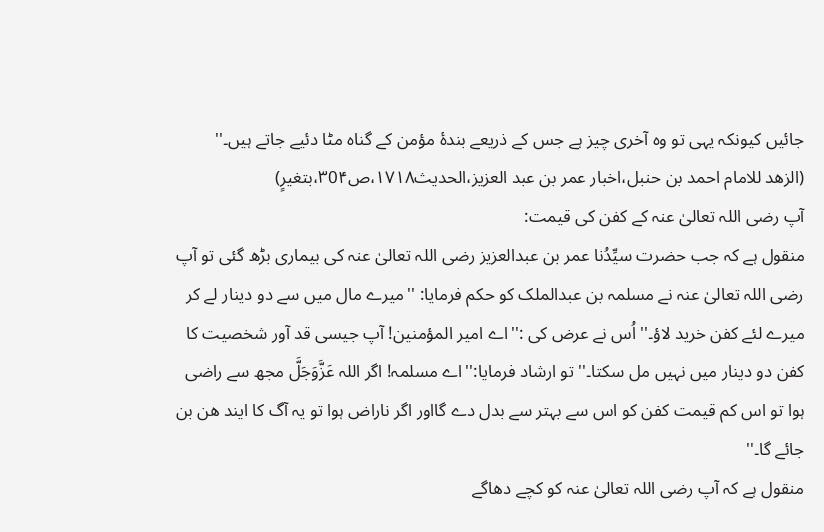جائیں کیونکہ یہی تو وہ آخری چیز ہے جس کے ذریعے بندۂ مؤمن کے گناہ مٹا دئیے جاتے ہیں۔''
(الزھد للامام احمد بن حنبل،اخبار عمر بن عبد العزیز،الحدیث۱۷۱۸،ص۳0۴،بتغیرٍ)
آپ رضی اللہ تعالیٰ عنہ کے کفن کی قیمت:
منقول ہے کہ جب حضرت سیِّدُنا عمر بن عبدالعزیز رضی اللہ تعالیٰ عنہ کی بیماری بڑھ گئی تو آپ رضی اللہ تعالیٰ عنہ نے مسلمہ بن عبدالملک کو حکم فرمایا: ''میرے مال میں سے دو دینار لے کر میرے لئے کفن خرید لاؤ۔'' اُس نے عرض کی :''اے امیر المؤمنین! آپ جیسی قد آور شخصیت کا کفن دو دینار میں نہیں مل سکتا۔'' تو ارشاد فرمایا:''اے مسلمہ! اگر اللہ عَزَّوَجَلَّ مجھ سے راضی ہوا تو اس کم قیمت کفن کو اس سے بہتر سے بدل دے گااور اگر ناراض ہوا تو یہ آگ کا ایند ھن بن جائے گا۔''
منقول ہے کہ آپ رضی اللہ تعالیٰ عنہ کو کچے دھاگے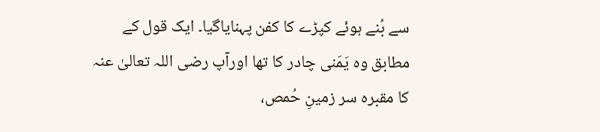سے بُنے ہوئے کپڑے کا کفن پہنایاگیا۔ ایک قول کے مطابق وہ یَمَنی چادر کا تھا اورآپ رضی اللہ تعالیٰ عنہ کا مقبرہ سر زمینِ حُمص،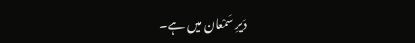دَیرِ سَمْعان میں ہے۔